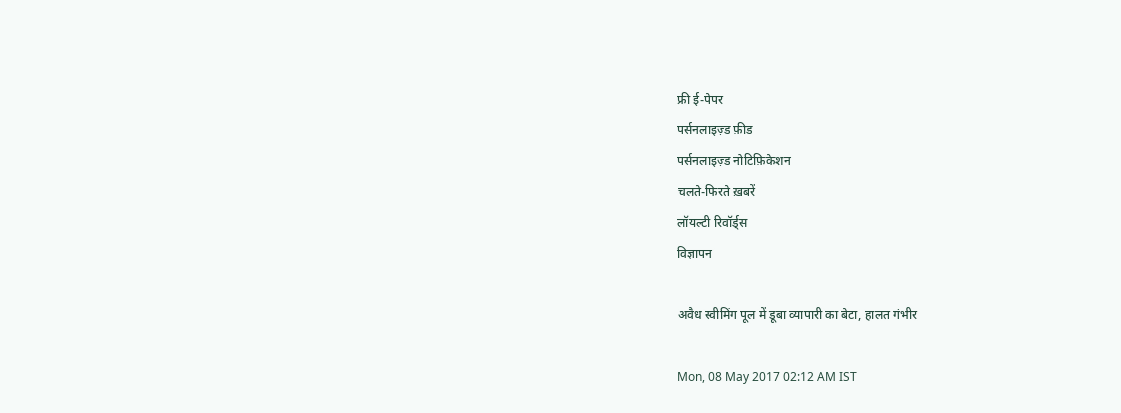फ्री ई-पेपर
पर्सनलाइज़्ड फ़ीड
पर्सनलाइज़्ड नोटिफ़िकेशन
चलते-फिरते ख़बरें
लॉयल्टी रिवॉर्ड्स
विज्ञापन

अवैध स्वीमिंग पूल में डूबा व्यापारी का बेटा, हालत गंभीर

Mon, 08 May 2017 02:12 AM IST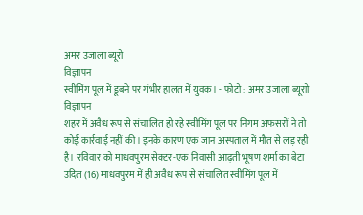अमर उजाला ब्यूरो
विज्ञापन
स्वीमिंग पूल में डूबने पर गंभीर हालत में युवक। - फोटो : अमर उजाला ब्यूराो
विज्ञापन
शहर में अवैध रूप से संचालित हो रहे स्वीमिंग पूल पर निगम अफसरों ने तो कोई कार्रवाई नहीं की। इनके कारण एक जान अस्पताल में मौत से लड़ रही है। रविवार को माधवपुरम सेक्टर-एक निवासी आढ़ती भूषण शर्मा का बेटा उदित (16) माधवपुरम में ही अवैध रूप से संचालित स्वीमिंग पूल में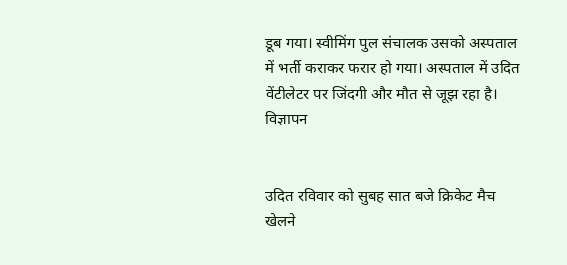डूब गया। स्वीमिंग पुल संचालक उसको अस्पताल में भर्ती कराकर फरार हो गया। अस्पताल में उदित वेंटीलेटर पर जिंदगी और मौत से जूझ रहा है।
विज्ञापन


उदित रविवार को सुबह सात बजे क्रिकेट मैच खेलने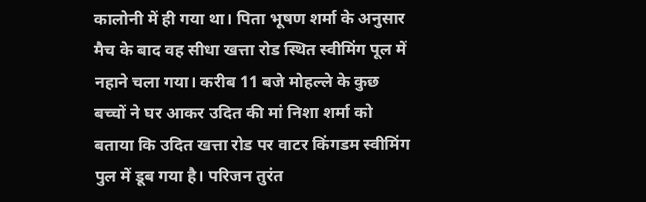कालोनी में ही गया था। पिता भूषण शर्मा के अनुसार मैच के बाद वह सीधा खत्ता रोड स्थित स्वीमिंग पूल में नहाने चला गया। करीब 11 बजे मोहल्ले के कुछ बच्चों ने घर आकर उदित की मां निशा शर्मा को बताया कि उदित खत्ता रोड पर वाटर किंगडम स्वीमिंग पुल में डूब गया है। परिजन तुरंत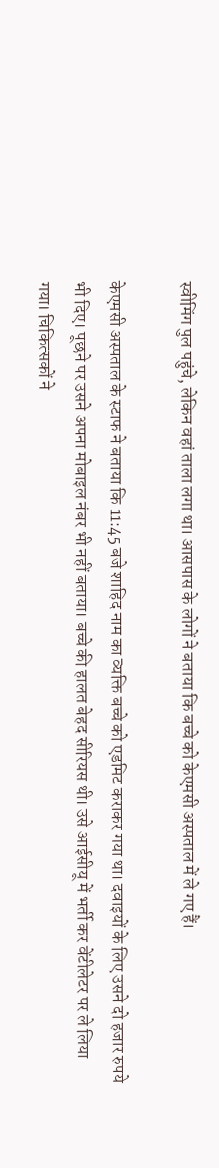स्वीमिंग पुल पहुंचे, लेकिन वहां ताला लगा था। आसपास के लोगों ने बताया कि बच्चे को केएमसी अस्पताल में ले गए हैं।

केएमसी अस्पताल के स्टाफ ने बताया कि 11:45 बजे शाहिद नाम का व्यक्ति बच्चे को एडमिट कराकर गया था। दवाइयों के लिए उसने दो हजार रुपये भी दिए। पूछने पर उसने अपना मोबाइल नंबर भी नहीं बताया। बच्चे की हालत बेहद सीरियस थी। उसे आईसीयू में भर्ती कर वेंटीलेटर पर ले लिया गया। चिकित्सकों ने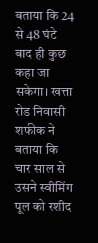बताया कि 24 से 48 घंटे बाद ही कुछ कहा जा सकेगा। खत्ता रोड निवासी शफीक ने बताया कि चार साल से उसने स्वीमिंग पूल को रशीद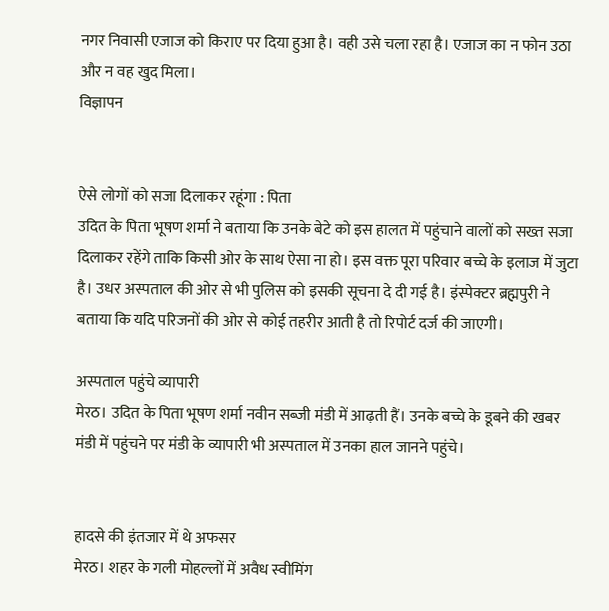नगर निवासी एजाज को किराए पर दिया हुआ है। वही उसे चला रहा है। एजाज का न फोन उठा और न वह खुद मिला।
विज्ञापन


ऐसे लोगों को सजा दिलाकर रहूंगा : पिता
उदित के पिता भूषण शर्मा ने बताया कि उनके बेटे को इस हालत में पहुंचाने वालों को सख्त सजा दिलाकर रहेंगे ताकि किसी ओर के साथ ऐसा ना हो। इस वक्त पूरा परिवार बच्चे के इलाज में जुटा है। उधर अस्पताल की ओर से भी पुलिस को इसकी सूचना दे दी गई है। इंस्पेक्टर ब्रह्मपुरी ने बताया कि यदि परिजनों की ओर से कोई तहरीर आती है तो रिपोर्ट दर्ज की जाएगी।

अस्पताल पहुंचे व्यापारी
मेरठ। उदित के पिता भूषण शर्मा नवीन सब्जी मंडी में आढ़ती हैं। उनके बच्चे के डूबने की खबर मंडी में पहुंचने पर मंडी के व्यापारी भी अस्पताल में उनका हाल जानने पहुंचे।


हादसे की इंतजार में थे अफसर
मेरठ। शहर के गली मोहल्लों में अवैध स्वीमिंग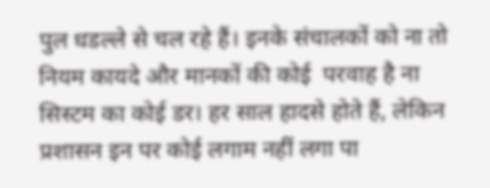पुल धडल्ले से चल रहे हैं। इनके संचालकों को ना तो नियम कायदे और मानकों की कोई  परवाह है ना सिस्टम का कोई डर। हर साल हादसे होते हैं, लेकिन प्रशासन इन पर कोई लगाम नहीं लगा पा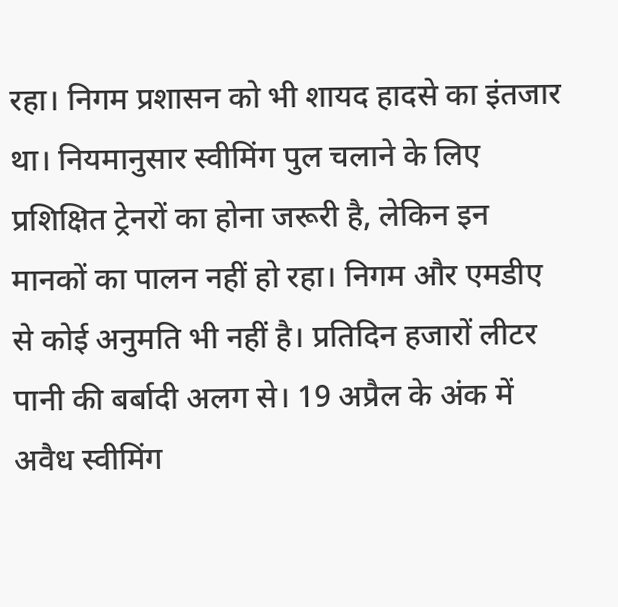रहा। निगम प्रशासन को भी शायद हादसे का इंतजार था। नियमानुसार स्वीमिंग पुल चलाने के लिए प्रशिक्षित ट्रेनरों का होना जरूरी है, लेकिन इन मानकों का पालन नहीं हो रहा। निगम और एमडीए से कोई अनुमति भी नहीं है। प्रतिदिन हजारों लीटर पानी की बर्बादी अलग से। 19 अप्रैल के अंक में अवैध स्वीमिंग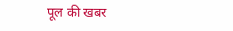पूल की खबर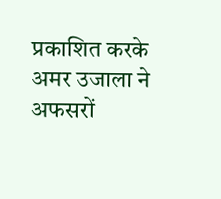प्रकाशित करके अमर उजाला ने अफसरों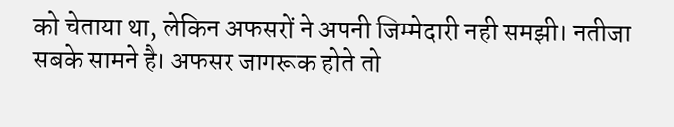को चेताया था, लेकिन अफसरों ने अपनी जिम्मेदारी नही समझी। नतीजा सबके सामने है। अफसर जागरूक होते तो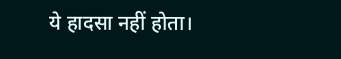ये हादसा नहीं होता।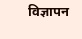विज्ञापन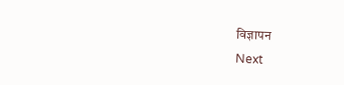विज्ञापन
Next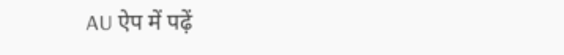AU ऐप में पढ़ें